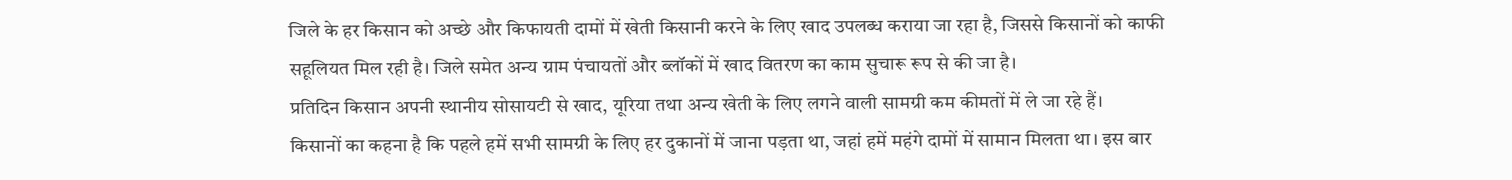जिले के हर किसान को अच्छे और किफायती दामों में खेती किसानी करने के लिए खाद उपलब्ध कराया जा रहा है, जिससे किसानों को काफी सहूलियत मिल रही है। जिले समेत अन्य ग्राम पंचायतों और ब्लॉकों में खाद वितरण का काम सुचारू रूप से की जा है।
प्रतिदिन किसान अपनी स्थानीय सोसायटी से खाद, यूरिया तथा अन्य खेती के लिए लगने वाली सामग्री कम कीमतों में ले जा रहे हैं।
किसानों का कहना है कि पहले हमें सभी सामग्री के लिए हर दुकानों में जाना पड़ता था, जहां हमें महंगे दामों में सामान मिलता था। इस बार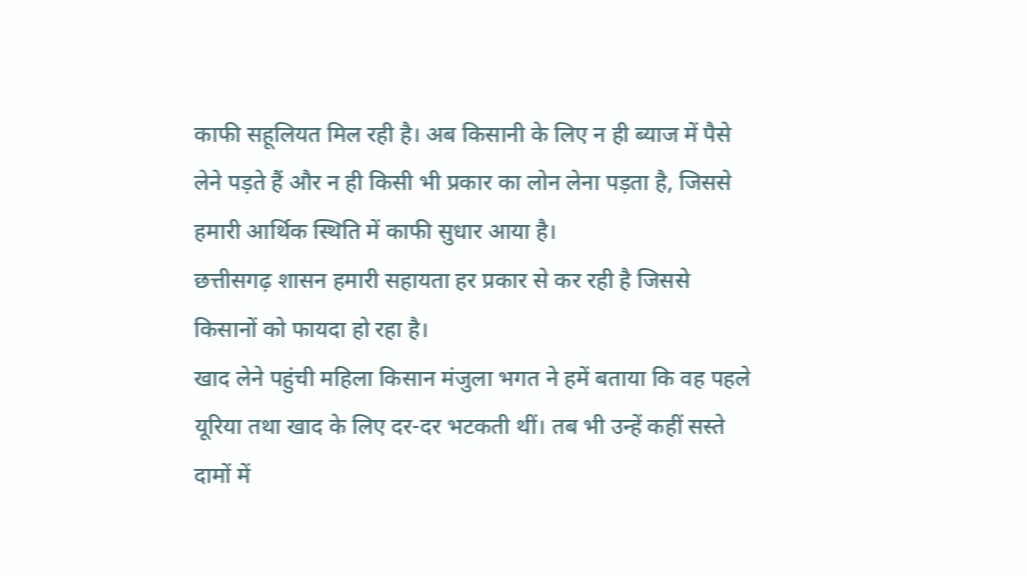काफी सहूलियत मिल रही है। अब किसानी के लिए न ही ब्याज में पैसे लेने पड़ते हैं और न ही किसी भी प्रकार का लोन लेना पड़ता है, जिससे हमारी आर्थिक स्थिति में काफी सुधार आया है।
छत्तीसगढ़ शासन हमारी सहायता हर प्रकार से कर रही है जिससे किसानों को फायदा हो रहा है।
खाद लेने पहुंची महिला किसान मंजुला भगत ने हमें बताया कि वह पहले यूरिया तथा खाद के लिए दर-दर भटकती थीं। तब भी उन्हें कहीं सस्ते दामों में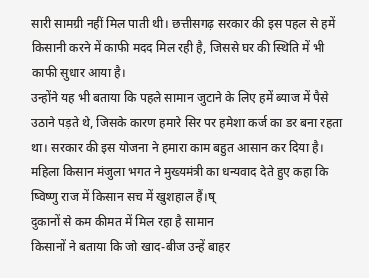सारी सामग्री नहीं मिल पाती थी। छत्तीसगढ़ सरकार की इस पहल से हमें किसानी करने में काफी मदद मिल रही है, जिससे घर की स्थिति में भी काफी सुधार आया है।
उन्होंने यह भी बताया कि पहले सामान जुटाने के लिए हमें ब्याज में पैसे उठाने पड़ते थे, जिसके कारण हमारे सिर पर हमेशा कर्ज का डर बना रहता था। सरकार की इस योजना ने हमारा काम बहुत आसान कर दिया है। महिला किसान मंजुला भगत ने मुख्यमंत्री का धन्यवाद देते हुए कहा कि ष्विष्णु राज में किसान सच में खुशहाल हैं।ष्
दुकानों से कम कीमत में मिल रहा है सामान
किसानों ने बताया कि जो खाद-बीज उन्हें बाहर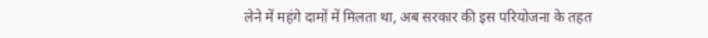लेने में महंगे दामों में मिलता था, अब सरकार की इस परियोजना के तहत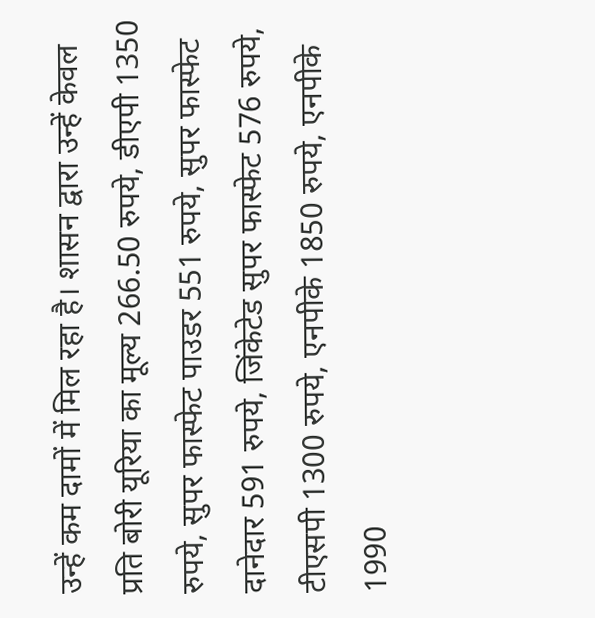उन्हें कम दामों में मिल रहा है। शासन द्वारा उन्हें केवल प्रति बोरी यूरिया का मूल्य 266.50 रुपये, डीएपी 1350 रुपये, सुपर फास्फेट पाउडर 551 रुपये, सुपर फास्फेट दानेदार 591 रुपये, जिंकेटेड सुपर फास्फेट 576 रुपये, टीएसपी 1300 रुपये, एनपीके 1850 रुपये, एनपीके 1990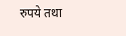रुपये तथा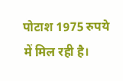पोटाश 1975 रुपये में मिल रही है।